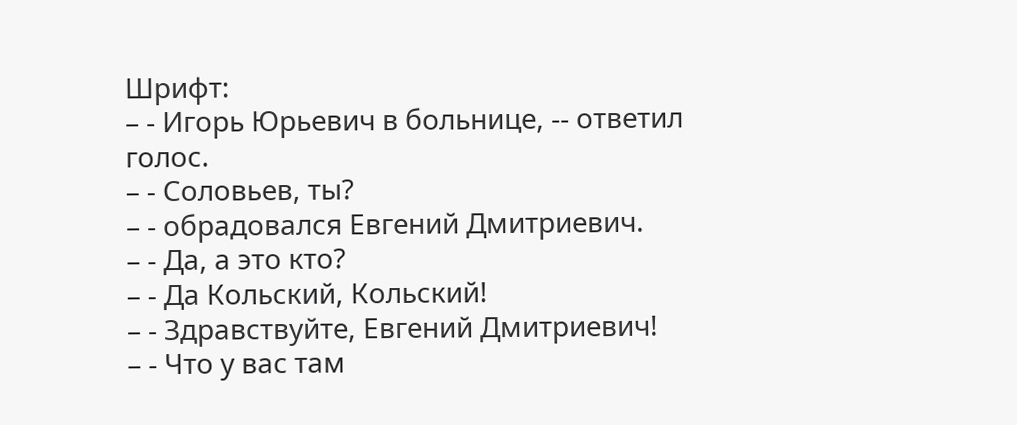Шрифт:
– - Игорь Юрьевич в больнице, -- ответил голос.
– - Соловьев, ты?
– - обрадовался Евгений Дмитриевич.
– - Да, а это кто?
– - Да Кольский, Кольский!
– - Здравствуйте, Евгений Дмитриевич!
– - Что у вас там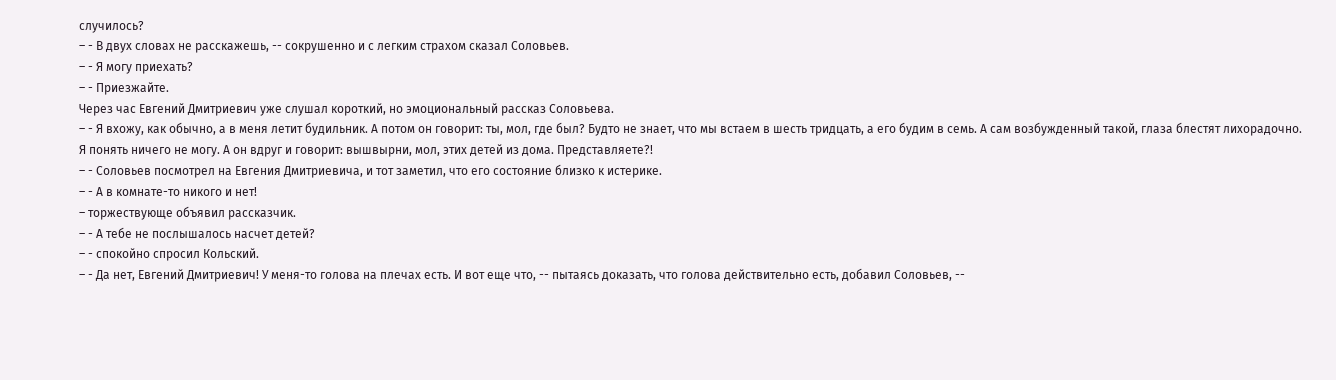случилось?
– - В двух словах не расскажешь, -- сокрушенно и с легким страхом сказал Соловьев.
– - Я могу приехать?
– - Приезжайте.
Через час Евгений Дмитриевич уже слушал короткий, но эмоциональный рассказ Соловьева.
– - Я вхожу, как обычно, а в меня летит будильник. А потом он говорит: ты, мол, где был? Будто не знает, что мы встаем в шесть тридцать, а его будим в семь. А сам возбужденный такой, глаза блестят лихорадочно. Я понять ничего не могу. А он вдруг и говорит: вышвырни, мол, этих детей из дома. Представляете?!
– - Соловьев посмотрел на Евгения Дмитриевича, и тот заметил, что его состояние близко к истерике.
– - А в комнате-то никого и нет!
– торжествующе объявил рассказчик.
– - А тебе не послышалось насчет детей?
– - спокойно спросил Кольский.
– - Да нет, Евгений Дмитриевич! У меня-то голова на плечах есть. И вот еще что, -- пытаясь доказать, что голова действительно есть, добавил Соловьев, --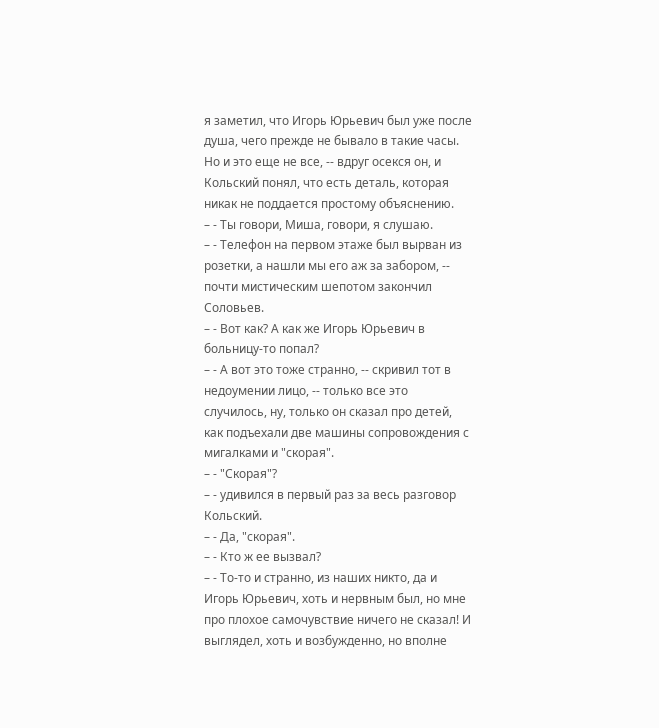я заметил, что Игорь Юрьевич был уже после душа, чего прежде не бывало в такие часы. Но и это еще не все, -- вдруг осекся он, и Кольский понял, что есть деталь, которая никак не поддается простому объяснению.
– - Ты говори, Миша, говори, я слушаю.
– - Телефон на первом этаже был вырван из розетки, а нашли мы его аж за забором, -- почти мистическим шепотом закончил Соловьев.
– - Вот как? А как же Игорь Юрьевич в больницу-то попал?
– - А вот это тоже странно, -- скривил тот в недоумении лицо, -- только все это случилось, ну, только он сказал про детей, как подъехали две машины сопровождения с мигалками и "скорая".
– - "Скорая"?
– - удивился в первый раз за весь разговор Кольский.
– - Да, "скорая".
– - Кто ж ее вызвал?
– - То-то и странно, из наших никто, да и Игорь Юрьевич, хоть и нервным был, но мне про плохое самочувствие ничего не сказал! И выглядел, хоть и возбужденно, но вполне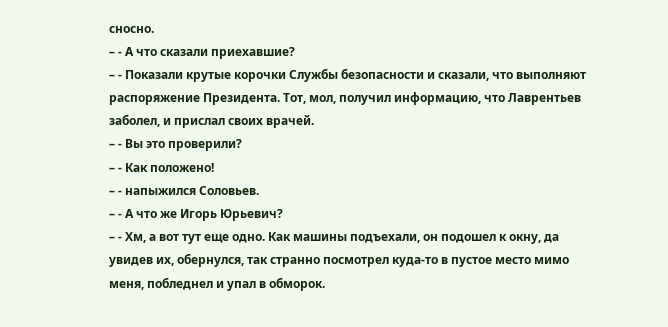сносно.
– - А что сказали приехавшие?
– - Показали крутые корочки Службы безопасности и сказали, что выполняют распоряжение Президента. Тот, мол, получил информацию, что Лаврентьев заболел, и прислал своих врачей.
– - Вы это проверили?
– - Как положено!
– - напыжился Соловьев.
– - А что же Игорь Юрьевич?
– - Хм, а вот тут еще одно. Как машины подъехали, он подошел к окну, да увидев их, обернулся, так странно посмотрел куда-то в пустое место мимо меня, побледнел и упал в обморок.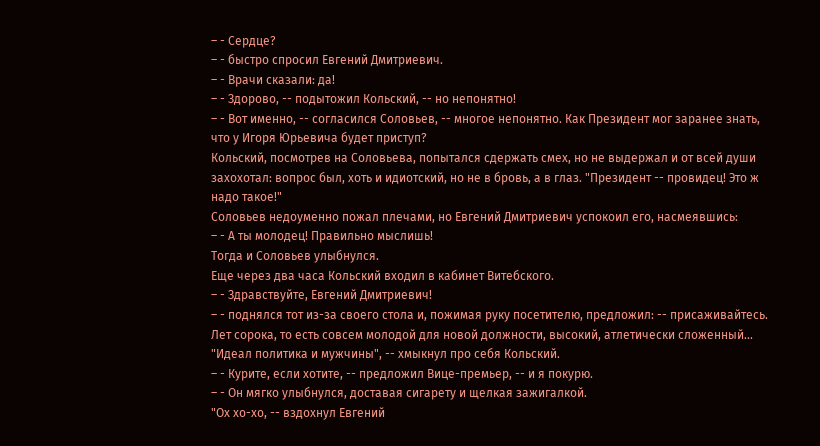– - Сердце?
– - быстро спросил Евгений Дмитриевич.
– - Врачи сказали: да!
– - Здорово, -- подытожил Кольский, -- но непонятно!
– - Вот именно, -- согласился Соловьев, -- многое непонятно. Как Президент мог заранее знать, что у Игоря Юрьевича будет приступ?
Кольский, посмотрев на Соловьева, попытался сдержать смех, но не выдержал и от всей души захохотал: вопрос был, хоть и идиотский, но не в бровь, а в глаз. "Президент -- провидец! Это ж надо такое!"
Соловьев недоуменно пожал плечами, но Евгений Дмитриевич успокоил его, насмеявшись:
– - А ты молодец! Правильно мыслишь!
Тогда и Соловьев улыбнулся.
Еще через два часа Кольский входил в кабинет Витебского.
– - Здравствуйте, Евгений Дмитриевич!
– - поднялся тот из-за своего стола и, пожимая руку посетителю, предложил: -- присаживайтесь.
Лет сорока, то есть совсем молодой для новой должности, высокий, атлетически сложенный... "Идеал политика и мужчины", -- хмыкнул про себя Кольский.
– - Курите, если хотите, -- предложил Вице-премьер, -- и я покурю.
– - Он мягко улыбнулся, доставая сигарету и щелкая зажигалкой.
"Ох хо-хо, -- вздохнул Евгений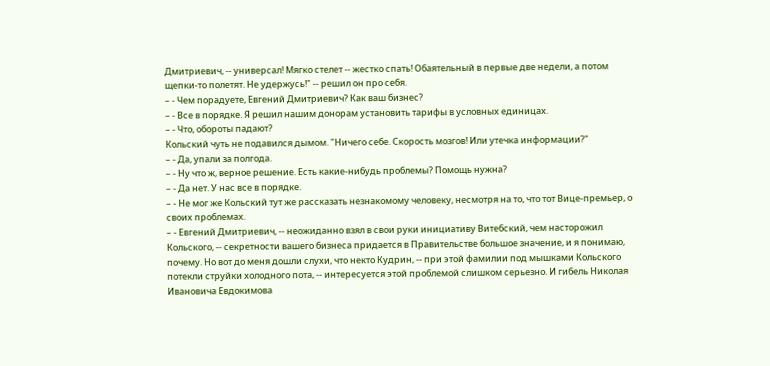Дмитриевич, -- универсал! Мягко стелет -- жестко спать! Обаятельный в первые две недели, а потом щепки-то полетят. Не удержусь!" -- решил он про себя.
– - Чем порадуете, Евгений Дмитриевич? Как ваш бизнес?
– - Все в порядке. Я решил нашим донорам установить тарифы в условных единицах.
– - Что, обороты падают?
Кольский чуть не подавился дымом. "Ничего себе. Скорость мозгов! Или утечка информации?"
– - Да, упали за полгода.
– - Ну что ж, верное решение. Есть какие-нибудь проблемы? Помощь нужна?
– - Да нет. У нас все в порядке.
– - Не мог же Кольский тут же рассказать незнакомому человеку, несмотря на то, что тот Вице-премьер, о своих проблемах.
– - Евгений Дмитриевич, -- неожиданно взял в свои руки инициативу Витебский, чем насторожил Кольского, -- секретности вашего бизнеса придается в Правительстве большое значение, и я понимаю, почему. Но вот до меня дошли слухи, что некто Кудрин, -- при этой фамилии под мышками Кольского потекли струйки холодного пота, -- интересуется этой проблемой слишком серьезно. И гибель Николая Ивановича Евдокимова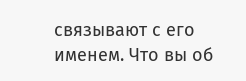связывают с его именем. Что вы об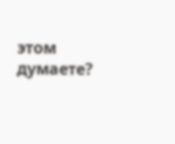этом думаете?